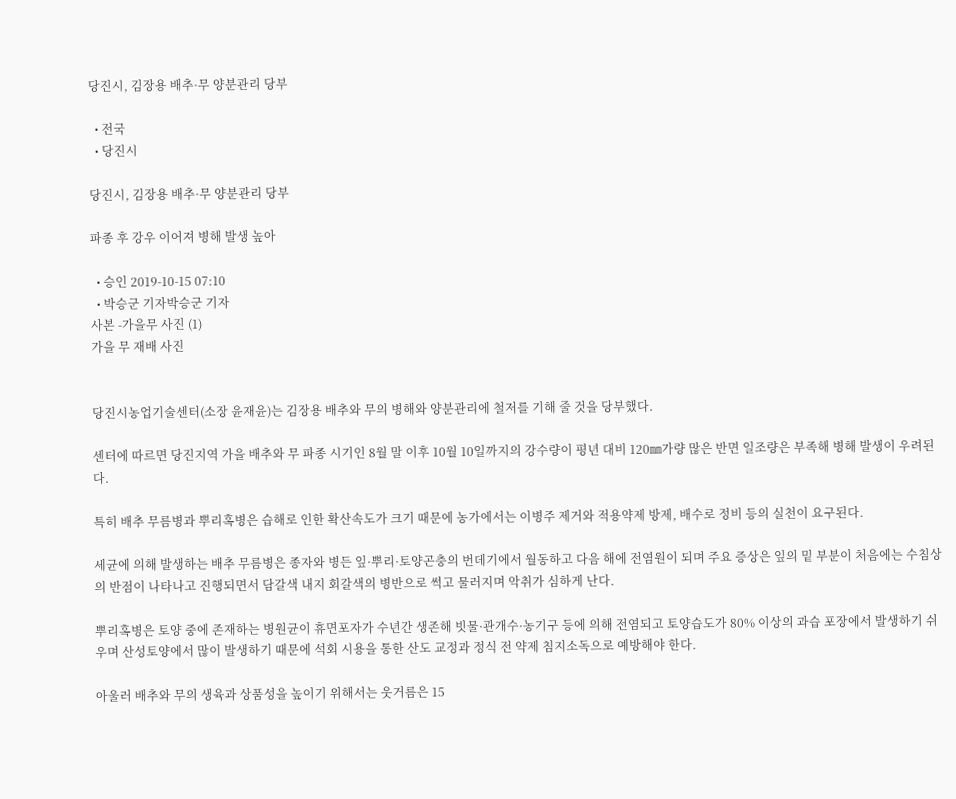당진시, 김장용 배추·무 양분관리 당부

  • 전국
  • 당진시

당진시, 김장용 배추·무 양분관리 당부

파종 후 강우 이어져 병해 발생 높아

  • 승인 2019-10-15 07:10
  • 박승군 기자박승군 기자
사본 -가을무 사진 (1)
가을 무 재배 사진


당진시농업기술센터(소장 윤재윤)는 김장용 배추와 무의 병해와 양분관리에 철저를 기해 줄 것을 당부했다.

센터에 따르면 당진지역 가을 배추와 무 파종 시기인 8월 말 이후 10월 10일까지의 강수량이 평년 대비 120㎜가량 많은 반면 일조량은 부족해 병해 발생이 우려된다.

특히 배추 무름병과 뿌리혹병은 습해로 인한 확산속도가 크기 때문에 농가에서는 이병주 제거와 적용약제 방제, 배수로 정비 등의 실천이 요구된다.

세균에 의해 발생하는 배추 무름병은 종자와 병든 잎·뿌리·토양곤충의 번데기에서 월동하고 다음 해에 전염원이 되며 주요 증상은 잎의 밑 부분이 처음에는 수침상의 반점이 나타나고 진행되면서 담갈색 내지 회갈색의 병반으로 썩고 물러지며 악취가 심하게 난다.

뿌리혹병은 토양 중에 존재하는 병원균이 휴면포자가 수년간 생존해 빗물·관개수·농기구 등에 의해 전염되고 토양습도가 80% 이상의 과습 포장에서 발생하기 쉬우며 산성토양에서 많이 발생하기 때문에 석회 시용을 통한 산도 교정과 정식 전 약제 침지소독으로 예방해야 한다.

아울러 배추와 무의 생육과 상품성을 높이기 위해서는 웃거름은 15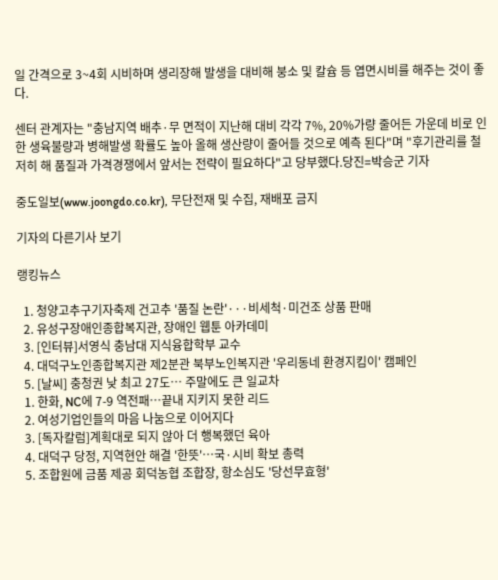일 간격으로 3~4회 시비하며 생리장해 발생을 대비해 붕소 및 칼슘 등 엽면시비를 해주는 것이 좋다.

센터 관계자는 "충남지역 배추·무 면적이 지난해 대비 각각 7%, 20%가량 줄어든 가운데 비로 인한 생육불량과 병해발생 확률도 높아 올해 생산량이 줄어들 것으로 예측 된다"며 "후기관리를 철저히 해 품질과 가격경쟁에서 앞서는 전략이 필요하다"고 당부했다.당진=박승군 기자

중도일보(www.joongdo.co.kr), 무단전재 및 수집, 재배포 금지

기자의 다른기사 보기

랭킹뉴스

  1. 청양고추구기자축제 건고추 '품질 논란'···비세척·미건조 상품 판매
  2. 유성구장애인종합복지관, 장애인 웹툰 아카데미
  3. [인터뷰]서영식 충남대 지식융합학부 교수
  4. 대덕구노인종합복지관 제2분관 북부노인복지관 '우리동네 환경지킴이' 캠페인
  5. [날씨] 충청권 낮 최고 27도… 주말에도 큰 일교차
  1. 한화, NC에 7-9 역전패…끝내 지키지 못한 리드
  2. 여성기업인들의 마음 나눔으로 이어지다
  3. [독자칼럼]계획대로 되지 않아 더 행복했던 육아
  4. 대덕구 당정, 지역현안 해결 '한뜻'…국·시비 확보 총력
  5. 조합원에 금품 제공 회덕농협 조합장, 항소심도 '당선무효형'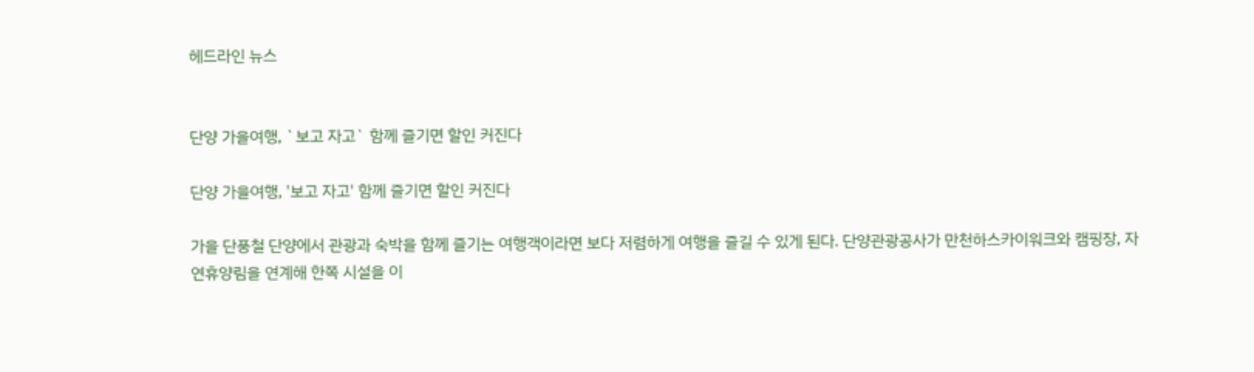헤드라인 뉴스


단양 가을여행, `보고 자고` 함께 즐기면 할인 커진다

단양 가을여행, '보고 자고' 함께 즐기면 할인 커진다

가을 단풍철 단양에서 관광과 숙박을 함께 즐기는 여행객이라면 보다 저렴하게 여행을 즐길 수 있게 된다. 단양관광공사가 만천하스카이워크와 캠핑장, 자연휴양림을 연계해 한쪽 시설을 이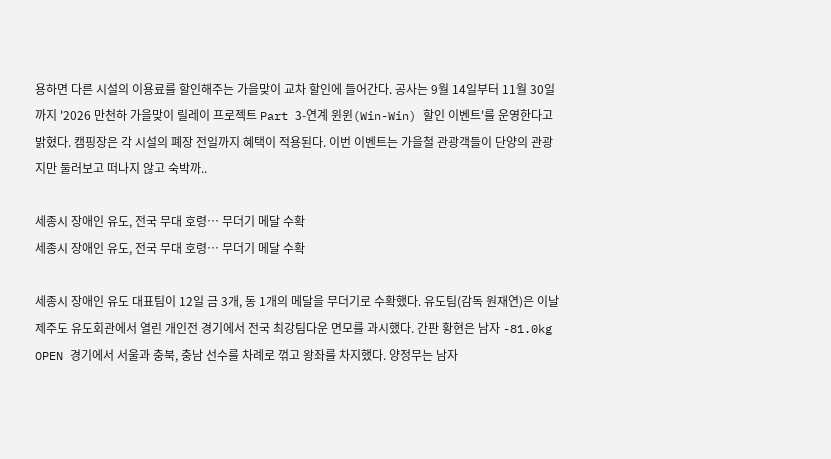용하면 다른 시설의 이용료를 할인해주는 가을맞이 교차 할인에 들어간다. 공사는 9월 14일부터 11월 30일까지 '2026 만천하 가을맞이 릴레이 프로젝트 Part 3-연계 윈윈(Win-Win) 할인 이벤트'를 운영한다고 밝혔다. 캠핑장은 각 시설의 폐장 전일까지 혜택이 적용된다. 이번 이벤트는 가을철 관광객들이 단양의 관광지만 둘러보고 떠나지 않고 숙박까..

세종시 장애인 유도, 전국 무대 호령… 무더기 메달 수확
세종시 장애인 유도, 전국 무대 호령… 무더기 메달 수확

세종시 장애인 유도 대표팀이 12일 금 3개, 동 1개의 메달을 무더기로 수확했다. 유도팀(감독 원재연)은 이날 제주도 유도회관에서 열린 개인전 경기에서 전국 최강팀다운 면모를 과시했다. 간판 황현은 남자 -81.0kg OPEN 경기에서 서울과 충북, 충남 선수를 차례로 꺾고 왕좌를 차지했다. 양정무는 남자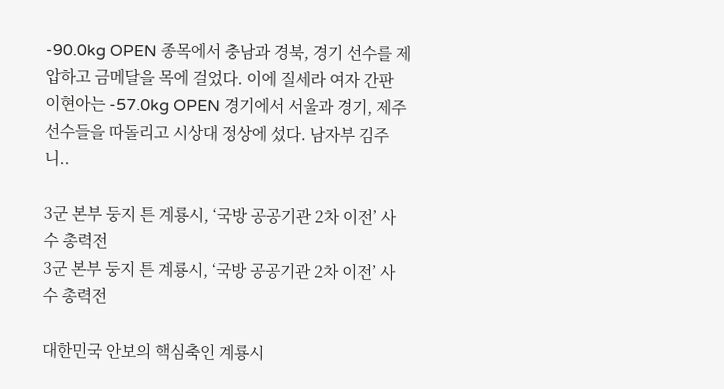-90.0kg OPEN 종목에서 충남과 경북, 경기 선수를 제압하고 금메달을 목에 걸었다. 이에 질세라 여자 간판 이현아는 -57.0kg OPEN 경기에서 서울과 경기, 제주 선수들을 따돌리고 시상대 정상에 섰다. 남자부 김주니..

3군 본부 둥지 튼 계룡시, ‘국방 공공기관 2차 이전’ 사수 총력전
3군 본부 둥지 튼 계룡시, ‘국방 공공기관 2차 이전’ 사수 총력전

대한민국 안보의 핵심축인 계룡시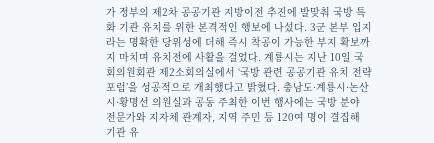가 정부의 제2차 공공기관 지방이전 추진에 발맞춰 국방 특화 기관 유치를 위한 본격적인 행보에 나섰다. 3군 본부 입지라는 명확한 당위성에 더해 즉시 착공이 가능한 부지 확보까지 마치며 유치전에 사활을 걸었다. 계룡시는 지난 10일 국회의원회관 제2소회의실에서 ‘국방 관련 공공기관 유치 전략포럼’을 성공적으로 개최했다고 밝혔다. 충남도·계룡시·논산시·황명선 의원실과 공동 주최한 이번 행사에는 국방 분야 전문가와 지자체 관계자, 지역 주민 등 120여 명이 결집해 기관 유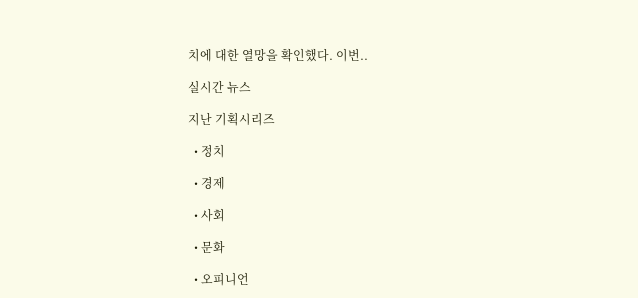치에 대한 열망을 확인했다. 이번..

실시간 뉴스

지난 기획시리즈

  • 정치

  • 경제

  • 사회

  • 문화

  • 오피니언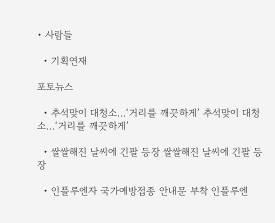• 사람들

  • 기획연재

포토뉴스

  • 추석맞이 대청소…‘거리를 깨끗하게’ 추석맞이 대청소…‘거리를 깨끗하게’

  • 쌀쌀해진 날씨에 긴팔 등장 쌀쌀해진 날씨에 긴팔 등장

  • 인플루엔자 국가예방접종 안내문 부착 인플루엔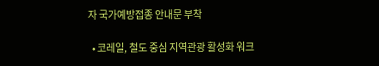자 국가예방접종 안내문 부착

  • 코레일, 철도 중심 지역관광 활성화 워크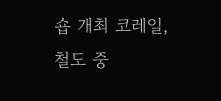숍 개최 코레일, 철도 중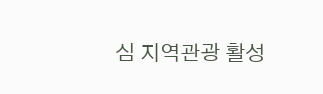심 지역관광 활성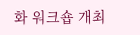화 워크숍 개최